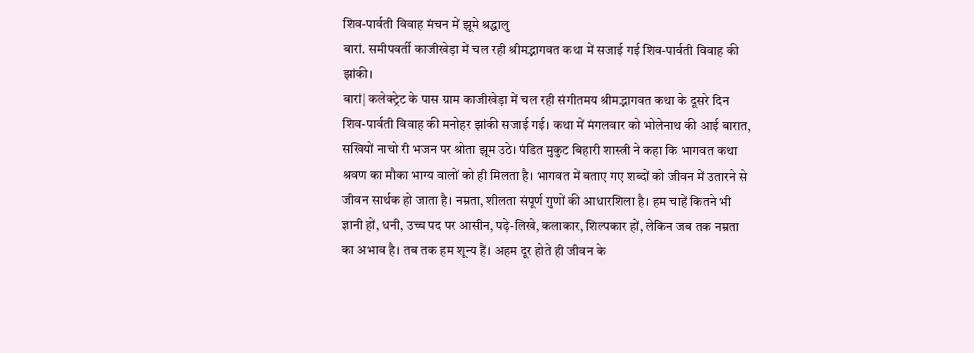शिव-पार्वती विवाह मंचन में झूमे श्रद्धालु
बारां. समीपवर्ती काजीखेड़ा में चल रही श्रीमद्भागवत कथा में सजाई गई शिव-पार्वती विवाह की झांकी।
बारां| कलेक्ट्रेट के पास ग्राम काजीखेड़ा में चल रही संगीतमय श्रीमद्भागवत कथा के दूसरे दिन शिव-पार्वती विवाह की मनोहर झांकी सजाई गई। कथा में मंगलवार को भोलेनाथ की आई बारात, सखियों नाचो री भजन पर श्रोता झूम उठे। पंडित मुकुट बिहारी शास्त्री ने कहा कि भागवत कथा श्रवण का मौका भाग्य वालों को ही मिलता है। भागवत में बताए गए शब्दों को जीवन में उतारने से जीवन सार्थक हो जाता है। नम्रता, शीलता संपूर्ण गुणों की आधारशिला है। हम चाहें कितने भी ज्ञानी हों, धनी, उच्च पद पर आसीन, पढ़े-लिखे, कलाकार, शिल्पकार हों, लेकिन जब तक नम्रता का अभाव है। तब तक हम शून्य हैं। अहम दूर होते ही जीवन के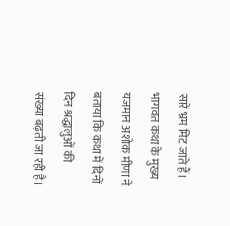सारे भ्रम मिट जाते हैं। भागवत कथा के मुख्य यजमान अशोक मीणा ने बताया कि कथा में दिनों दिन श्रद्धालुओं की संख्या बढ़ती जा रही है।